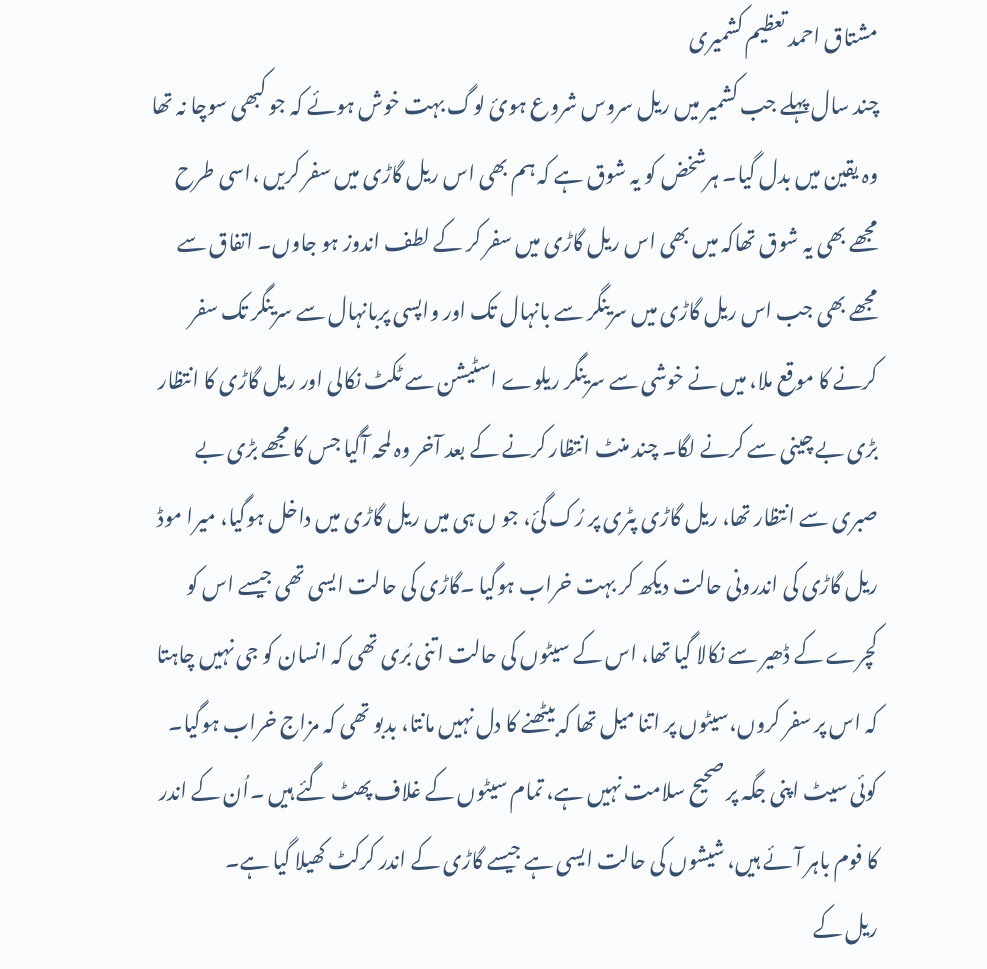مشتاق احمد تعظیم کشمیری
چند سال پہلے جب کشمیر میں ریل سروس شروع ہوئ لوگ بہت خوش ہوئے کہ جو کبھی سوچا نہ تھا وہ یقین میں بدل گیا۔ ہرشخض کو یہ شوق ہے کہ ہم بھی اس ریل گاڑی میں سفر کریں ،اسی طرح مجھے بھی یہ شوق تھاکہ میں بھی اس ریل گاڑی میں سفر کر کے لطف اندوز ہو جاوں۔ اتفاق سے مجھے بھی جب اس ریل گاڑی میں سرینگر سے بانہال تک اور واپسی پربانہال سے سرینگر تک سفر کرنے کا موقع ملا، میں نے خوشی سے سرینگر ریلوے اسٹیشن سے ٹکٹ نکالی اور ریل گاڑی کا انتظار بڑی بے چینی سے کرنے لگا۔ چند منٹ انتظار کرنے کے بعد آخر وہ لمحہ آگیا جس کا مجھے بڑی بے صبری سے انتظار تھا، ریل گاڑی پٹری پر رُک گئ، جو ں ہی میں ریل گاڑی میں داخل ہوگیا، میرا موڈ ریل گاڑی کی اندرونی حالت دیکھ کر بہت خراب ہوگیا ۔گاڑی کی حالت ایسی تھی جیسے اس کو کچرے کے ڈھیر سے نکالا گیا تھا، اس کے سیٹوں کی حالت اتنی بُری تھی کہ انسان کو جی نہیں چاہتا کہ اس پر سفر کروں،سیٹوں پر اتنا میل تھا کہ بیٹھنے کا دل نہیں مانتا، بدبو تھی کہ مزاج خراب ہوگیا۔ کوئی سیٹ اپنی جگہ پر صحیح سلامت نہیں ہے، تمام سیٹوں کے غلاف پھٹ گئے ہیں ۔اُن کے اندر کا فوم باہر آئے ہیں، شیشوں کی حالت ایسی ہے جیسے گاڑی کے اندر کرکٹ کھیلا گیا ہے۔
ریل کے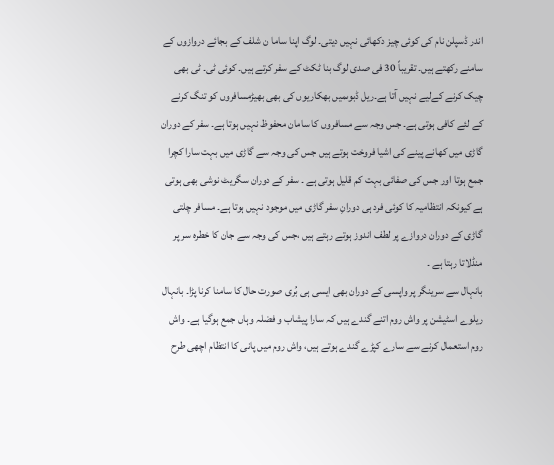اندر ڈسپلن نام کی کوئی چیز دکھائی نہیں دیتی۔ لوگ اپنا ساما ن شلف کے بجائے دروازوں کے سامنے رکھتے ہیں۔ تقریباً 30 فی صدی لوگ بنا ٹکٹ کے سفر کرتے ہیں۔ کوئی ٹی۔ ٹی بھی چیک کرنے کےلیے نہیں آتا ہے۔ریل ڈبوںمیں بھکاریوں کی بھی بھیڑمسافروں کو تنگ کرنے کے لئے کافی ہوتی ہے۔ جس وجہ سے مسافروں کا سامان محفوظ نہیں ہوتا ہے۔ سفر کے دوران گاڑی میں کھانے پینے کی اشیا فروخت ہوتے ہیں جس کی وجہ سے گاڑی میں بہت سارا کچرا جمع ہوتا اور جس کی صفائی بہت کم قلیل ہوتی ہے ۔ سفر کے دوران سگریٹ نوشی بھی ہوتی ہے کیونکہ انتظامیہ کا کوئی فرد ہی دورانِ سفر گاڑی میں موجود نہیں ہوتا ہے۔ مسافر چلتی گاڑی کے دوران دروازے پر لطف اندوز ہوتے رہتے ہیں ،جس کی وجہ سے جان کا خطرہ سر پر منڈلاتا رہتا ہے ۔
بانہال سے سرینگر پر واپسی کے دوران بھی ایسی ہی بُری صورت حال کا سامنا کرنا پڑا۔ بانہال ریلوے اسٹیشن پر واش روم اتنے گندے ہیں کہ سارا پیشاب و فضلہ وہاں جمع ہوگیا ہے۔ واش روم استعمال کرنے سے سارے کپڑے گندے ہوتے ہیں، واش روم میں پانی کا انتظام اچھی طرح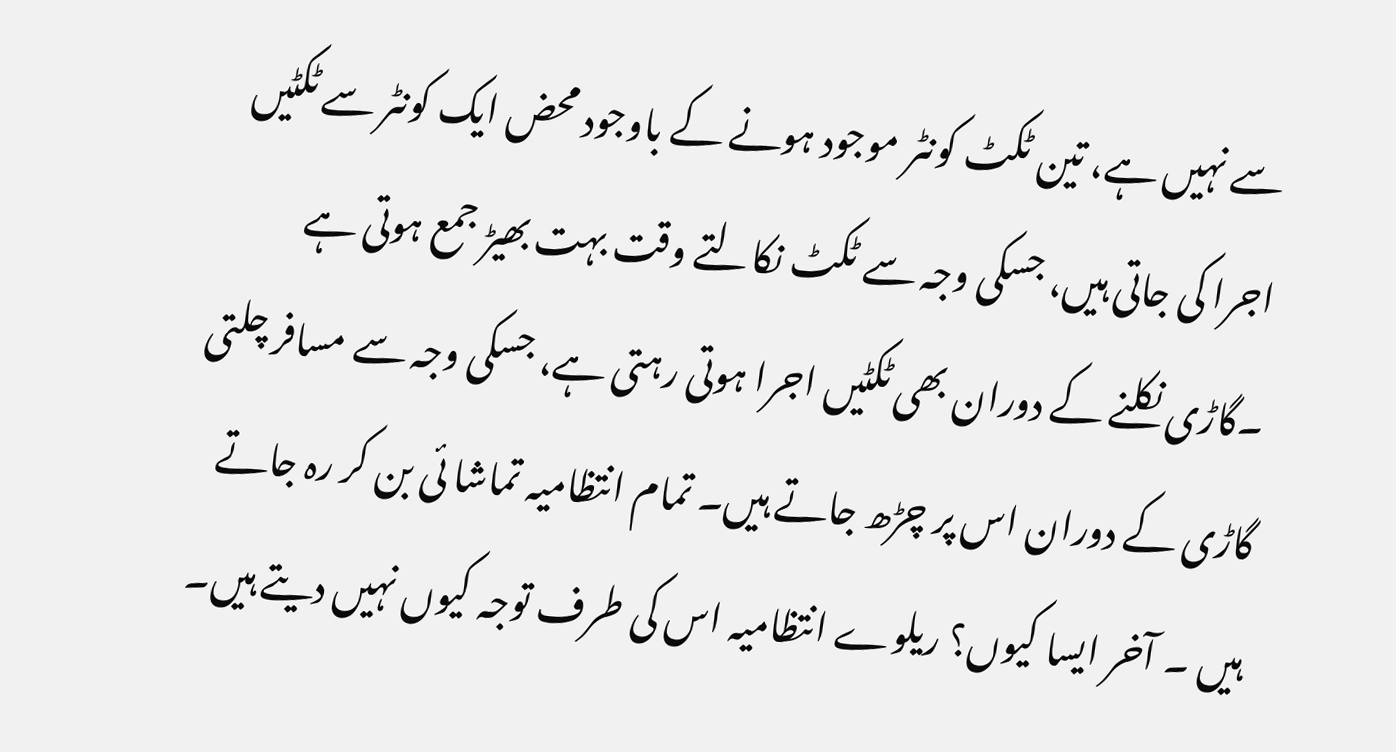سے نہیں ہے، تین ٹکٹ کونٹر موجود ہونے کے باوجود محض ایک کونٹر سے ٹکٹیں اجرا کی جاتی ہیں، جسکی وجہ سے ٹکٹ نکالتے وقت بہت بھیڑ جمع ہوتی ہے ۔گاڑی نکلنے کے دوران بھی ٹکٹیں اجرا ہوتی رہتی ہے، جسکی وجہ سے مسافر چلتی گاڑی کے دوران اس پر چڑھ جاتے ہیں۔ تمام انتظامیہ تماشا ئی بن کر رہ جاتے ہیں ۔ آخر ایسا کیوں؟ ریلوے انتظامیہ اس کی طرف توجہ کیوں نہیں دیتے ہیں۔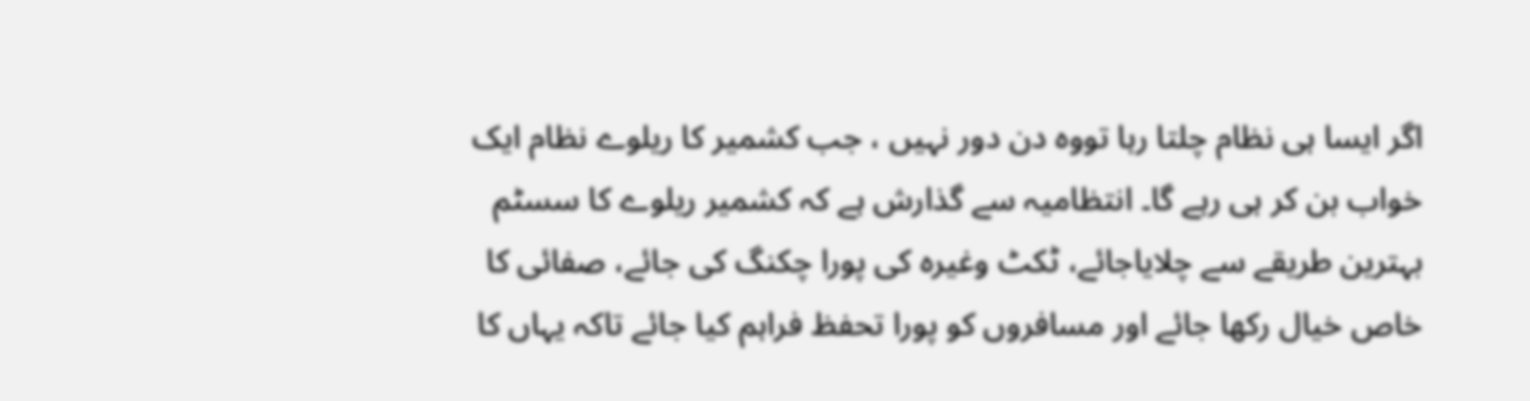اگر ایسا ہی نظام چلتا رہا تووہ دن دور نہیں ، جب کشمیر کا ریلوے نظام ایک خواب بن کر ہی رہے گا۔ انتظامیہ سے گذارش ہے کہ کشمیر ریلوے کا سسٹم بہترین طریقے سے چلایاجائے، ٹکٹ وغیرہ کی پورا چکنگ کی جائے، صفائی کا خاص خیال رکھا جائے اور مسافروں کو پورا تحفظ فراہم کیا جائے تاکہ یہاں کا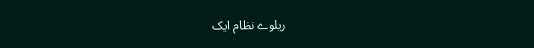ریلوے نظام ایک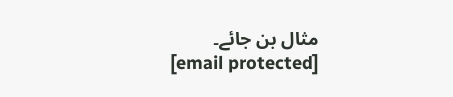مثال بن جائے۔
[email protected]